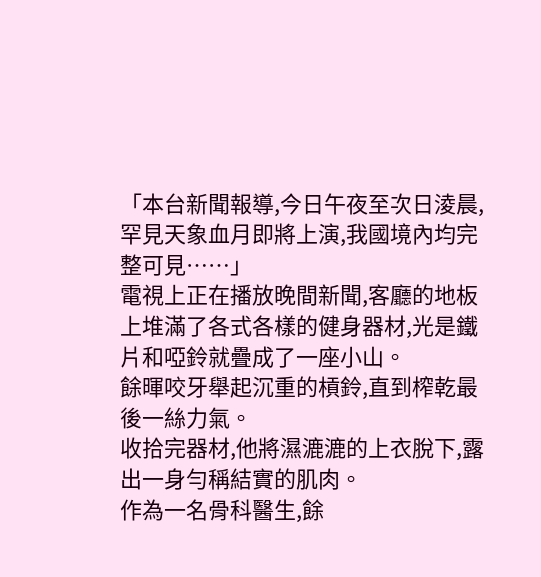「本台新聞報導,今日午夜至次日淩晨,罕見天象血月即將上演,我國境內均完整可見……」
電視上正在播放晚間新聞,客廳的地板上堆滿了各式各樣的健身器材,光是鐵片和啞鈴就疊成了一座小山。
餘暉咬牙舉起沉重的槓鈴,直到榨乾最後一絲力氣。
收拾完器材,他將濕漉漉的上衣脫下,露出一身勻稱結實的肌肉。
作為一名骨科醫生,餘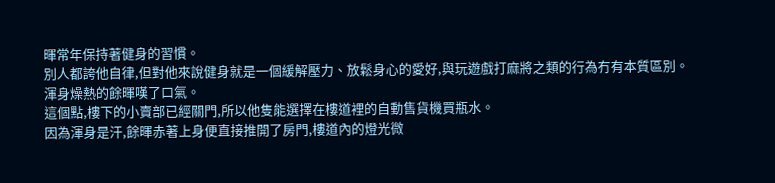暉常年保持著健身的習慣。
別人都誇他自律,但對他來說健身就是一個緩解壓力、放鬆身心的愛好,與玩遊戲打麻將之類的行為冇有本質區別。
渾身燥熱的餘暉嘆了口氣。
這個點,樓下的小賣部已經關門,所以他隻能選擇在樓道裡的自動售貨機買瓶水。
因為渾身是汗,餘暉赤著上身便直接推開了房門,樓道內的燈光微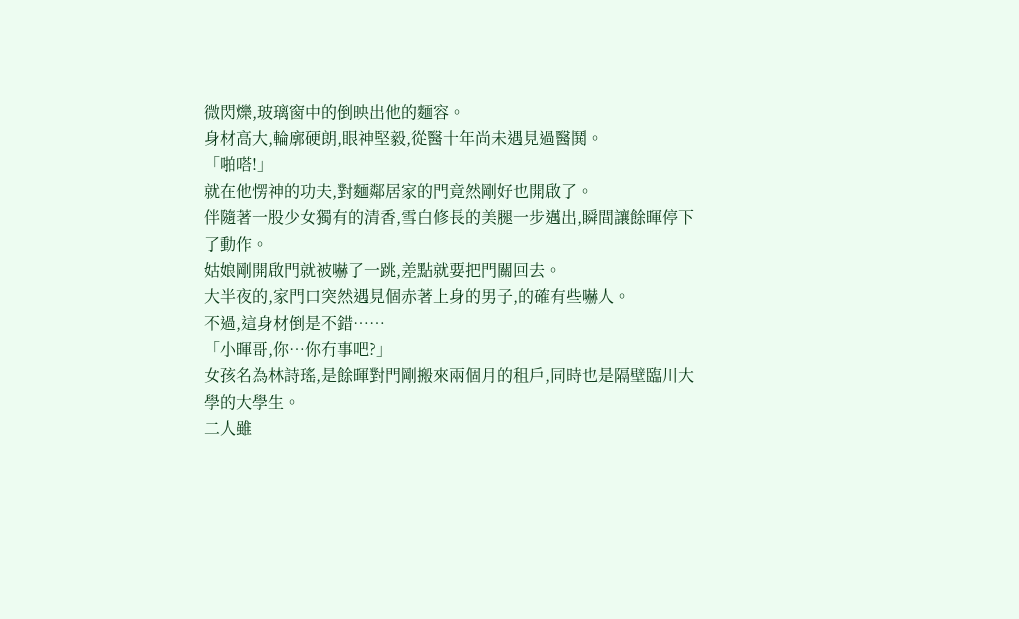微閃爍,玻璃窗中的倒映出他的麵容。
身材高大,輪廓硬朗,眼神堅毅,從醫十年尚未遇見過醫鬨。
「啪嗒!」
就在他愣神的功夫,對麵鄰居家的門竟然剛好也開啟了。
伴隨著一股少女獨有的清香,雪白修長的美腿一步邁出,瞬間讓餘暉停下了動作。
姑娘剛開啟門就被嚇了一跳,差點就要把門關回去。
大半夜的,家門口突然遇見個赤著上身的男子,的確有些嚇人。
不過,這身材倒是不錯……
「小暉哥,你…你冇事吧?」
女孩名為林詩瑤,是餘暉對門剛搬來兩個月的租戶,同時也是隔壁臨川大學的大學生。
二人雖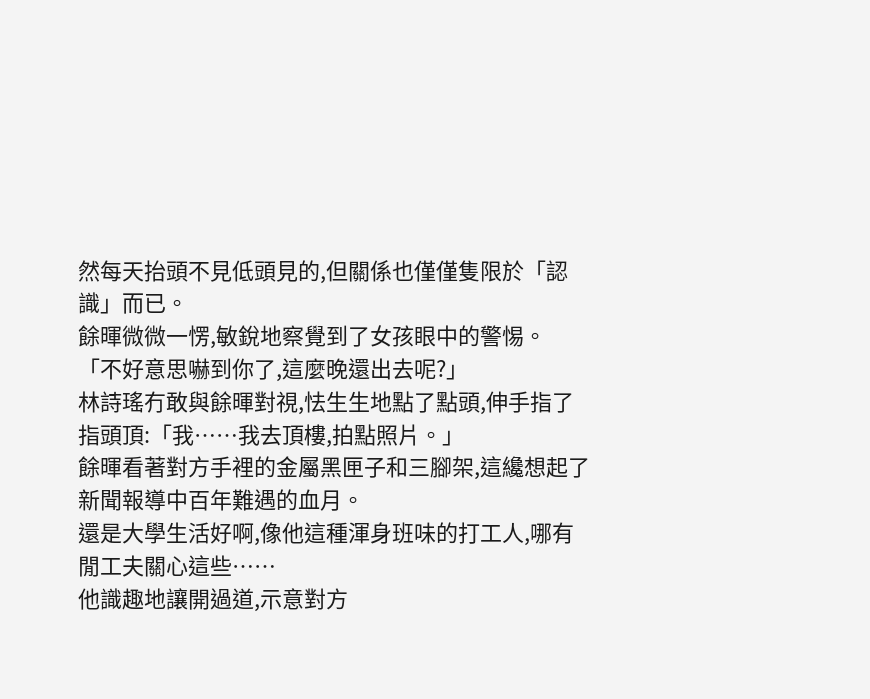然每天抬頭不見低頭見的,但關係也僅僅隻限於「認識」而已。
餘暉微微一愣,敏銳地察覺到了女孩眼中的警惕。
「不好意思嚇到你了,這麼晚還出去呢?」
林詩瑤冇敢與餘暉對視,怯生生地點了點頭,伸手指了指頭頂:「我……我去頂樓,拍點照片。」
餘暉看著對方手裡的金屬黑匣子和三腳架,這纔想起了新聞報導中百年難遇的血月。
還是大學生活好啊,像他這種渾身班味的打工人,哪有閒工夫關心這些……
他識趣地讓開過道,示意對方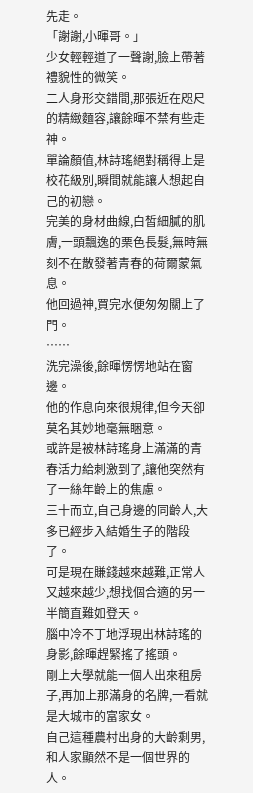先走。
「謝謝,小暉哥。」
少女輕輕道了一聲謝,臉上帶著禮貌性的微笑。
二人身形交錯間,那張近在咫尺的精緻麵容,讓餘暉不禁有些走神。
單論顏值,林詩瑤絕對稱得上是校花級別,瞬間就能讓人想起自己的初戀。
完美的身材曲線,白皙細膩的肌膚,一頭飄逸的栗色長髮,無時無刻不在散發著青春的荷爾蒙氣息。
他回過神,買完水便匆匆關上了門。
……
洗完澡後,餘暉愣愣地站在窗邊。
他的作息向來很規律,但今天卻莫名其妙地毫無睏意。
或許是被林詩瑤身上滿滿的青春活力給刺激到了,讓他突然有了一絲年齡上的焦慮。
三十而立,自己身邊的同齡人,大多已經步入結婚生子的階段了。
可是現在賺錢越來越難,正常人又越來越少,想找個合適的另一半簡直難如登天。
腦中冷不丁地浮現出林詩瑤的身影,餘暉趕緊搖了搖頭。
剛上大學就能一個人出來租房子,再加上那滿身的名牌,一看就是大城市的富家女。
自己這種農村出身的大齡剩男,和人家顯然不是一個世界的人。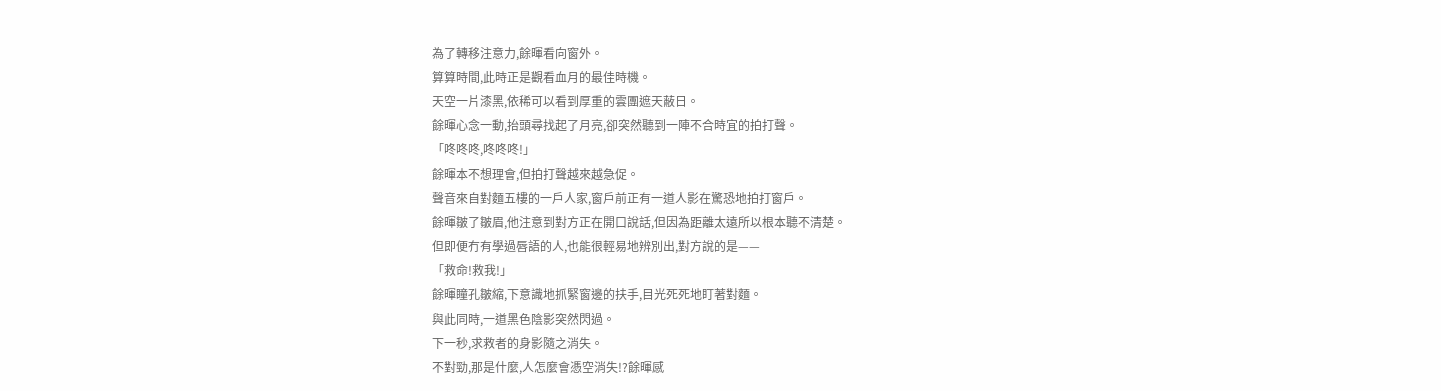為了轉移注意力,餘暉看向窗外。
算算時間,此時正是觀看血月的最佳時機。
天空一片漆黑,依稀可以看到厚重的雲團遮天蔽日。
餘暉心念一動,抬頭尋找起了月亮,卻突然聽到一陣不合時宜的拍打聲。
「咚咚咚,咚咚咚!」
餘暉本不想理會,但拍打聲越來越急促。
聲音來自對麵五樓的一戶人家,窗戶前正有一道人影在驚恐地拍打窗戶。
餘暉皺了皺眉,他注意到對方正在開口說話,但因為距離太遠所以根本聽不清楚。
但即便冇有學過唇語的人,也能很輕易地辨別出,對方說的是——
「救命!救我!」
餘暉瞳孔皺縮,下意識地抓緊窗邊的扶手,目光死死地盯著對麵。
與此同時,一道黑色陰影突然閃過。
下一秒,求救者的身影隨之消失。
不對勁,那是什麼,人怎麼會憑空消失!?餘暉感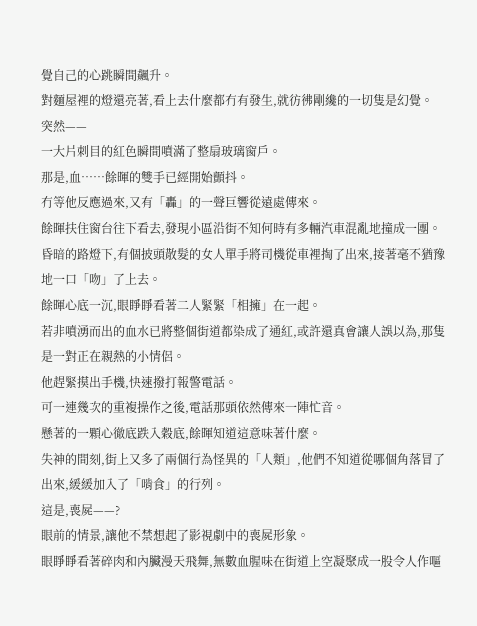覺自己的心跳瞬間飆升。
對麵屋裡的燈還亮著,看上去什麼都冇有發生,就彷彿剛纔的一切隻是幻覺。
突然——
一大片刺目的紅色瞬間噴滿了整扇玻璃窗戶。
那是,血……餘暉的雙手已經開始顫抖。
冇等他反應過來,又有「轟」的一聲巨響從遠處傳來。
餘暉扶住窗台往下看去,發現小區沿街不知何時有多輛汽車混亂地撞成一團。
昏暗的路燈下,有個披頭散髮的女人單手將司機從車裡掏了出來,接著毫不猶豫地一口「吻」了上去。
餘暉心底一沉,眼睜睜看著二人緊緊「相擁」在一起。
若非噴湧而出的血水已將整個街道都染成了通紅,或許還真會讓人誤以為,那隻是一對正在親熱的小情侶。
他趕緊摸出手機,快速撥打報警電話。
可一連幾次的重複操作之後,電話那頭依然傳來一陣忙音。
懸著的一顆心徹底跌入穀底,餘暉知道這意味著什麼。
失神的間刻,街上又多了兩個行為怪異的「人類」,他們不知道從哪個角落冒了出來,緩緩加入了「啃食」的行列。
這是,喪屍——?
眼前的情景,讓他不禁想起了影視劇中的喪屍形象。
眼睜睜看著碎肉和內臟漫天飛舞,無數血腥味在街道上空凝聚成一股令人作嘔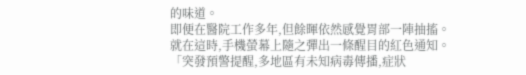的味道。
即便在醫院工作多年,但餘暉依然感覺胃部一陣抽搐。
就在這時,手機螢幕上隨之彈出一條醒目的紅色通知。
「突發預警提醒,多地區有未知病毒傳播,症狀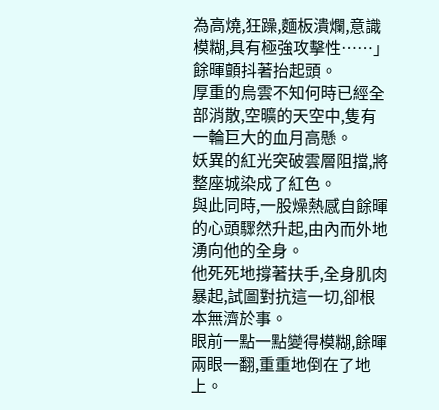為高燒,狂躁,麵板潰爛,意識模糊,具有極強攻擊性……」
餘暉顫抖著抬起頭。
厚重的烏雲不知何時已經全部消散,空曠的天空中,隻有一輪巨大的血月高懸。
妖異的紅光突破雲層阻擋,將整座城染成了紅色。
與此同時,一股燥熱感自餘暉的心頭驟然升起,由內而外地湧向他的全身。
他死死地撐著扶手,全身肌肉暴起,試圖對抗這一切,卻根本無濟於事。
眼前一點一點變得模糊,餘暉兩眼一翻,重重地倒在了地上。